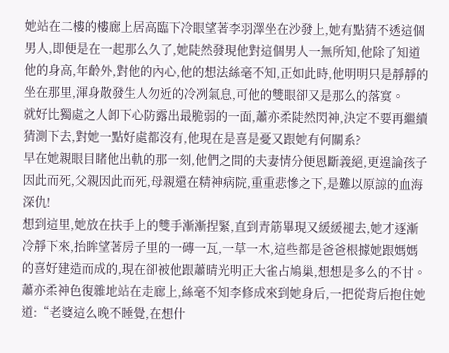她站在二樓的樓廊上居高臨下冷眼望著李羽澤坐在沙發上,她有點猜不透這個男人,即便是在一起那么久了,她陡然發現他對這個男人一無所知,他除了知道他的身高,年齡外,對他的內心,他的想法絲毫不知,正如此時,他明明只是靜靜的坐在那里,渾身散發生人勿近的冷冽氣息,可他的雙眼卻又是那么的落寞。
就好比獨處之人卸下心防露出最脆弱的一面,蕭亦柔陡然閃神,決定不要再繼續猜測下去,對她一點好處都沒有,他現在是喜是憂又跟她有何關系?
早在她親眼目睹他出軌的那一刻,他們之間的夫妻情分便恩斷義絕,更遑論孩子因此而死,父親因此而死,母親還在精神病院,重重悲慘之下,是難以原諒的血海深仇!
想到這里,她放在扶手上的雙手漸漸捏緊,直到青筋畢現又緩緩褪去,她才逐漸冷靜下來,抬眸望著房子里的一磚一瓦,一草一木,這些都是爸爸根據她跟媽媽的喜好建造而成的,現在卻被他跟蕭晴光明正大雀占鳩巢,想想是多么的不甘。
蕭亦柔神色復雜地站在走廊上,絲毫不知李修成來到她身后,一把從背后抱住她道:“老婆這么晚不睡覺,在想什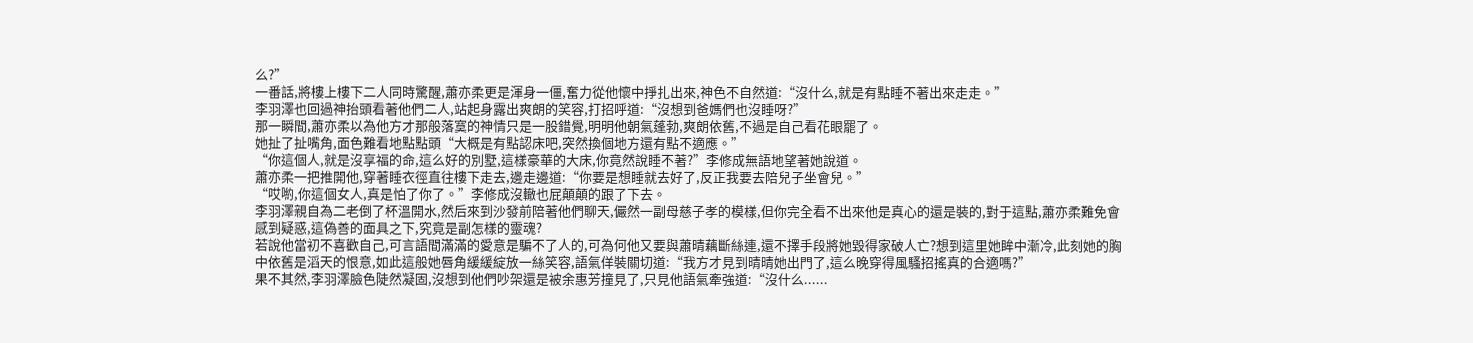么?”
一番話,將樓上樓下二人同時驚醒,蕭亦柔更是渾身一僵,奮力從他懷中掙扎出來,神色不自然道:“沒什么,就是有點睡不著出來走走。”
李羽澤也回過神抬頭看著他們二人,站起身露出爽朗的笑容,打招呼道:“沒想到爸媽們也沒睡呀?”
那一瞬間,蕭亦柔以為他方才那般落寞的神情只是一股錯覺,明明他朝氣蓬勃,爽朗依舊,不過是自己看花眼罷了。
她扯了扯嘴角,面色難看地點點頭“大概是有點認床吧,突然換個地方還有點不適應。”
“你這個人,就是沒享福的命,這么好的別墅,這樣豪華的大床,你竟然說睡不著?”李修成無語地望著她說道。
蕭亦柔一把推開他,穿著睡衣徑直往樓下走去,邊走邊道:“你要是想睡就去好了,反正我要去陪兒子坐會兒。”
“哎喲,你這個女人,真是怕了你了。”李修成沒轍也屁顛顛的跟了下去。
李羽澤親自為二老倒了杯溫開水,然后來到沙發前陪著他們聊天,儼然一副母慈子孝的模樣,但你完全看不出來他是真心的還是裝的,對于這點,蕭亦柔難免會感到疑惑,這偽善的面具之下,究竟是副怎樣的靈魂?
若說他當初不喜歡自己,可言語間滿滿的愛意是騙不了人的,可為何他又要與蕭晴藕斷絲連,還不擇手段將她毀得家破人亡?想到這里她眸中漸冷,此刻她的胸中依舊是滔天的恨意,如此這般她唇角緩緩綻放一絲笑容,語氣佯裝關切道:“我方才見到晴晴她出門了,這么晚穿得風騷招搖真的合適嗎?”
果不其然,李羽澤臉色陡然凝固,沒想到他們吵架還是被余惠芳撞見了,只見他語氣牽強道:“沒什么......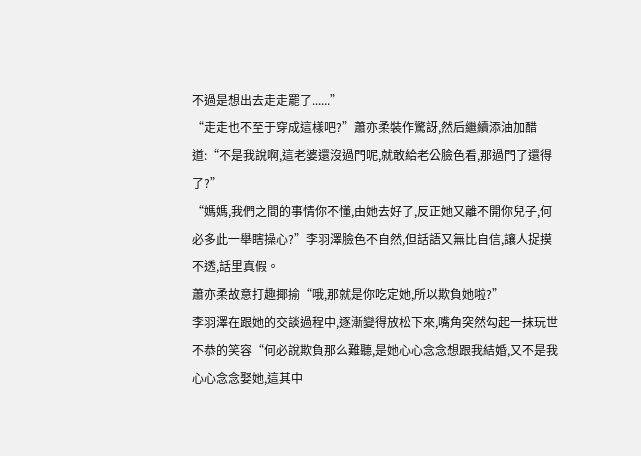不過是想出去走走罷了......”
“走走也不至于穿成這樣吧?”蕭亦柔裝作驚訝,然后繼續添油加醋道:“不是我說啊,這老婆還沒過門呢,就敢給老公臉色看,那過門了還得了?”
“媽媽,我們之間的事情你不懂,由她去好了,反正她又離不開你兒子,何必多此一舉瞎操心?”李羽澤臉色不自然,但話語又無比自信,讓人捉摸不透,話里真假。
蕭亦柔故意打趣揶揄“哦,那就是你吃定她,所以欺負她啦?”
李羽澤在跟她的交談過程中,逐漸變得放松下來,嘴角突然勾起一抹玩世不恭的笑容“何必說欺負那么難聽,是她心心念念想跟我結婚,又不是我心心念念娶她,這其中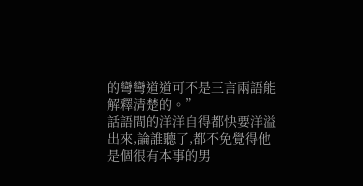的彎彎道道可不是三言兩語能解釋清楚的。”
話語間的洋洋自得都快要洋溢出來,論誰聽了,都不免覺得他是個很有本事的男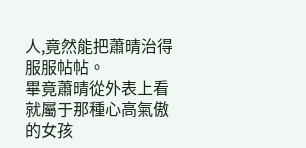人,竟然能把蕭晴治得服服帖帖。
畢竟蕭晴從外表上看就屬于那種心高氣傲的女孩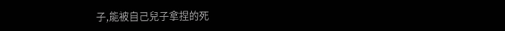子,能被自己兒子拿捏的死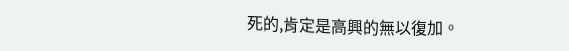死的,肯定是高興的無以復加。